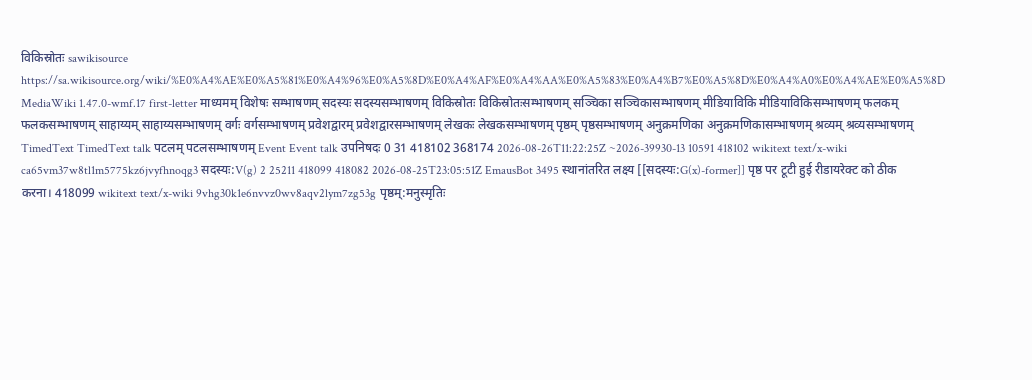विकिस्रोतः sawikisource https://sa.wikisource.org/wiki/%E0%A4%AE%E0%A5%81%E0%A4%96%E0%A5%8D%E0%A4%AF%E0%A4%AA%E0%A5%83%E0%A4%B7%E0%A5%8D%E0%A4%A0%E0%A4%AE%E0%A5%8D MediaWiki 1.47.0-wmf.17 first-letter माध्यमम् विशेषः सम्भाषणम् सदस्यः सदस्यसम्भाषणम् विकिस्रोतः विकिस्रोतःसम्भाषणम् सञ्चिका सञ्चिकासम्भाषणम् मीडियाविकि मीडियाविकिसम्भाषणम् फलकम् फलकसम्भाषणम् साहाय्यम् साहाय्यसम्भाषणम् वर्गः वर्गसम्भाषणम् प्रवेशद्वारम् प्रवेशद्वारसम्भाषणम् लेखकः लेखकसम्भाषणम् पृष्ठम् पृष्ठसम्भाषणम् अनुक्रमणिका अनुक्रमणिकासम्भाषणम् श्रव्यम् श्रव्यसम्भाषणम् TimedText TimedText talk पटलम् पटलसम्भाषणम् Event Event talk उपनिषदः 0 31 418102 368174 2026-08-26T11:22:25Z ~2026-39930-13 10591 418102 wikitext text/x-wiki ca65vm37w8tl1m5775kz6jvyfhnoqg3 सदस्यः:V(g) 2 25211 418099 418082 2026-08-25T23:05:51Z EmausBot 3495 स्थानांतरित लक्ष्य [[सदस्यः:G(x)-former]] पृष्ठ पर टूटी हुई रीडायरेक्ट को ठीक करना। 418099 wikitext text/x-wiki 9vhg30k1e6nvvz0wv8aqv2lym7zg53g पृष्ठम्:मनुस्मृतिः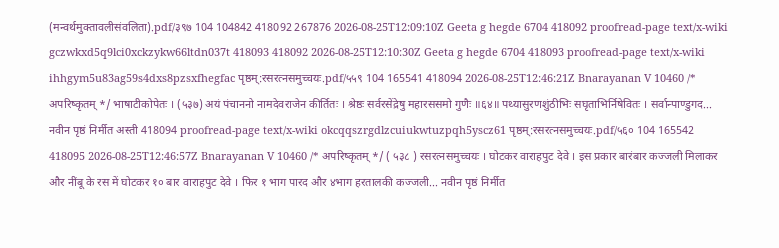(मन्वर्थमुक्तावलीसंवलिता).pdf/३९७ 104 104842 418092 267876 2026-08-25T12:09:10Z Geeta g hegde 6704 418092 proofread-page text/x-wiki gczwkxd5q9lci0xckzykw66ltdn037t 418093 418092 2026-08-25T12:10:30Z Geeta g hegde 6704 418093 proofread-page text/x-wiki ihhgym5u83ag59s4dxs8pzsxfhegfac पृष्ठम्:रसरत्नसमुच्चयः.pdf/५५९ 104 165541 418094 2026-08-25T12:46:21Z Bnarayanan V 10460 /* अपरिष्कृतम् */ भाषाटीकोपेतः । (५३७) अयं पंचाननो नामदेवराजेन कीर्तितः । श्रेष्ठः सर्वरसेंद्रेषु महारससमो गुणैः ॥६४॥ पथ्यासुरणशुंठीभिः सघृताभिर्निषेवितः । सर्वान्पाण्डुगद... नवीन पृष्ठं निर्मीत अस्ती 418094 proofread-page text/x-wiki okcqqszrgdlzcuiukwtuzpqh5yscz61 पृष्ठम्:रसरत्नसमुच्चयः.pdf/५६० 104 165542 418095 2026-08-25T12:46:57Z Bnarayanan V 10460 /* अपरिष्कृतम् */ ( ५३८ ) रसरत्नसमुच्चयः । घोटकर वाराहपुट देवे । इस प्रकार बारंबार कज्जली मिलाकर और नींबू के रस में घोटकर १० बार वाराहपुट देवे । फिर १ भाग पारद और ४भाग हरतालकी कज्जली... नवीन पृष्ठं निर्मीत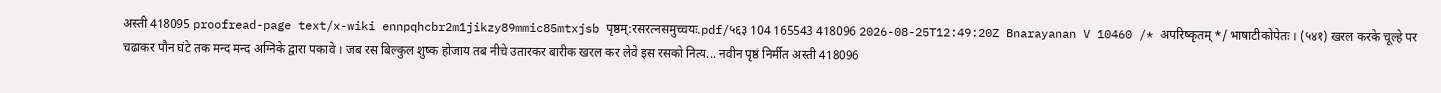अस्ती 418095 proofread-page text/x-wiki ennpqhcbr2m1jikzy89mmic85mtxjsb पृष्ठम्:रसरत्नसमुच्चयः.pdf/५६३ 104 165543 418096 2026-08-25T12:49:20Z Bnarayanan V 10460 /* अपरिष्कृतम् */ भाषाटीकोपेतः । (५४१) खरल करके चूल्हे पर चढाकर पौन घंटे तक मन्द मन्द अग्निके द्वारा पकावे । जब रस बिल्कुल शुष्क होजाय तब नीचे उतारकर बारीक खरल कर लेवे इस रसको नित्य... नवीन पृष्ठं निर्मीत अस्ती 418096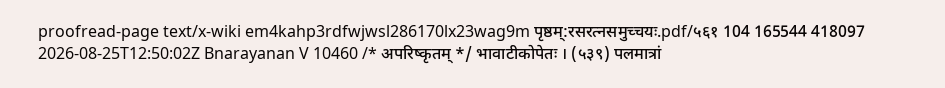proofread-page text/x-wiki em4kahp3rdfwjwsl286170lx23wag9m पृष्ठम्:रसरत्नसमुच्चयः.pdf/५६१ 104 165544 418097 2026-08-25T12:50:02Z Bnarayanan V 10460 /* अपरिष्कृतम् */ भावाटीकोपेतः । (५३९) पलमात्रां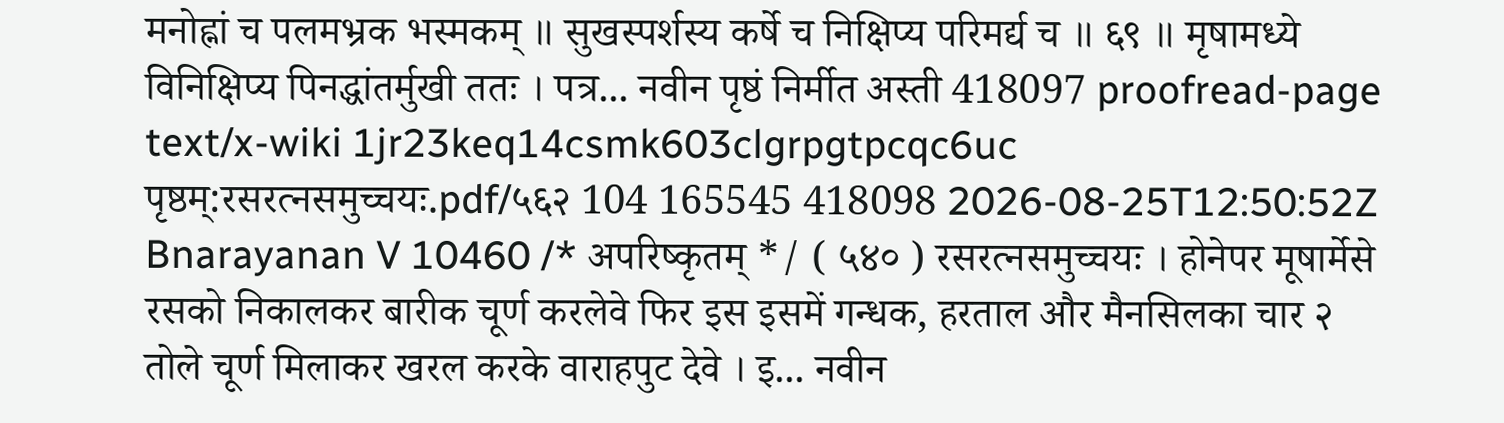मनोह्नां च पलमभ्रक भस्मकम् ॥ सुखस्पर्शस्य कर्षे च निक्षिप्य परिमर्द्य च ॥ ६९ ॥ मृषामध्ये विनिक्षिप्य पिनद्धांतर्मुखी ततः । पत्र... नवीन पृष्ठं निर्मीत अस्ती 418097 proofread-page text/x-wiki 1jr23keq14csmk603clgrpgtpcqc6uc पृष्ठम्:रसरत्नसमुच्चयः.pdf/५६२ 104 165545 418098 2026-08-25T12:50:52Z Bnarayanan V 10460 /* अपरिष्कृतम् */ ( ५४० ) रसरत्नसमुच्चयः । होनेपर मूषार्मेसे रसको निकालकर बारीक चूर्ण करलेवे फिर इस इसमें गन्धक, हरताल और मैनसिलका चार २ तोले चूर्ण मिलाकर खरल करके वाराहपुट देवे । इ... नवीन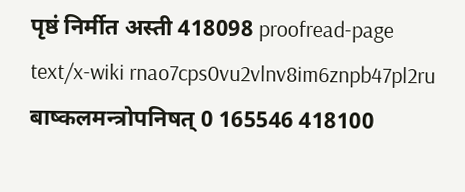पृष्ठं निर्मीत अस्ती 418098 proofread-page text/x-wiki rnao7cps0vu2vlnv8im6znpb47pl2ru बाष्कलमन्त्रोपनिषत् 0 165546 418100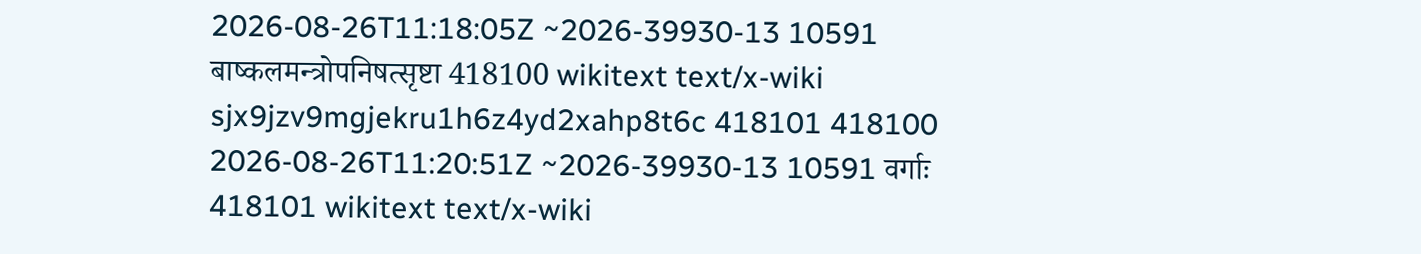2026-08-26T11:18:05Z ~2026-39930-13 10591 बाष्कलमन्त्रोपनिषत्सृष्टा 418100 wikitext text/x-wiki sjx9jzv9mgjekru1h6z4yd2xahp8t6c 418101 418100 2026-08-26T11:20:51Z ~2026-39930-13 10591 वर्गाः 418101 wikitext text/x-wiki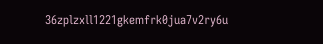36zplzxll1221gkemfrk0jua7v2ry6u